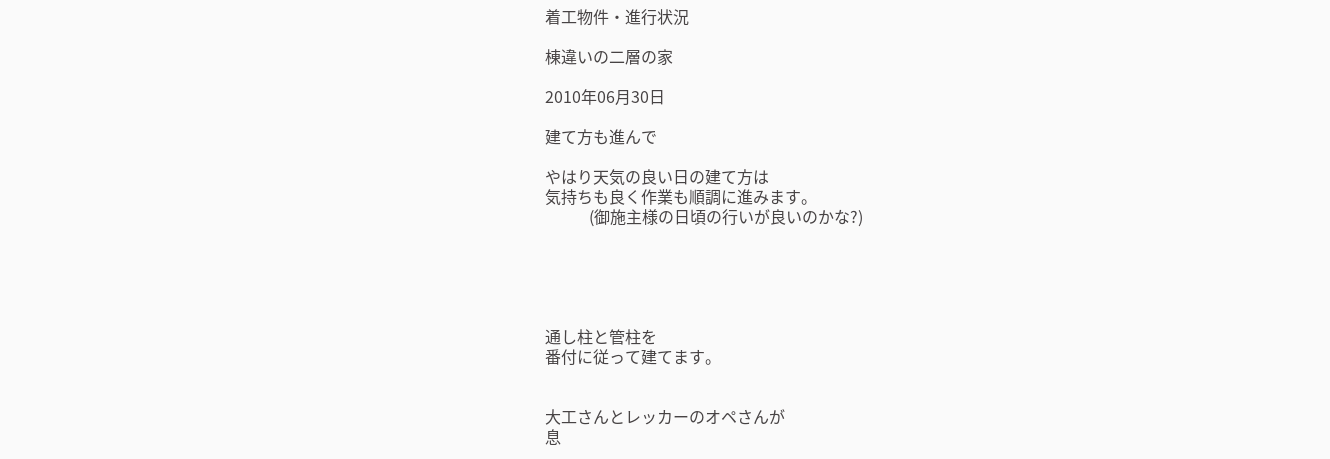着工物件・進行状況

棟違いの二層の家

2010年06月30日

建て方も進んで

やはり天気の良い日の建て方は
気持ちも良く作業も順調に進みます。
           (御施主様の日頃の行いが良いのかな?)





通し柱と管柱を
番付に従って建てます。


大工さんとレッカーのオペさんが
息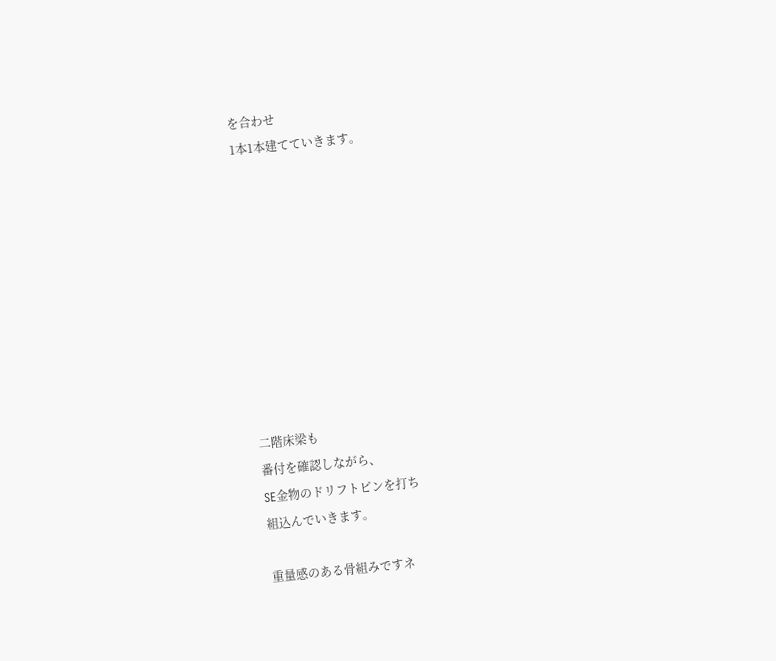を合わせ
1本1本建てていきます。










二階床梁も
番付を確認しながら、
SE金物のドリフトピンを打ち
組込んでいきます。

重量感のある骨組みですネ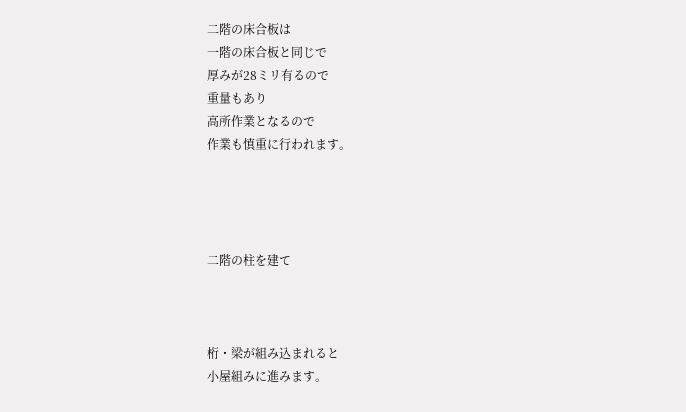二階の床合板は
一階の床合板と同じで
厚みが28ミリ有るので
重量もあり
高所作業となるので
作業も慎重に行われます。




二階の柱を建て



桁・梁が組み込まれると
小屋組みに進みます。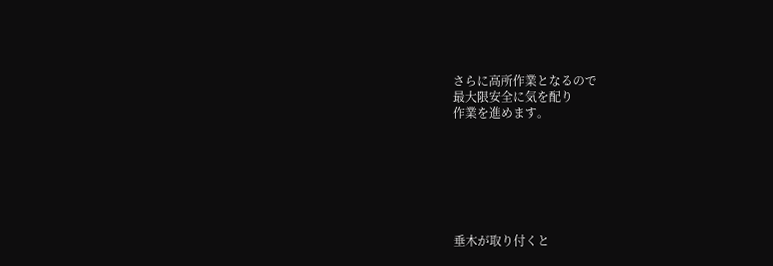さらに高所作業となるので
最大限安全に気を配り
作業を進めます。







垂木が取り付くと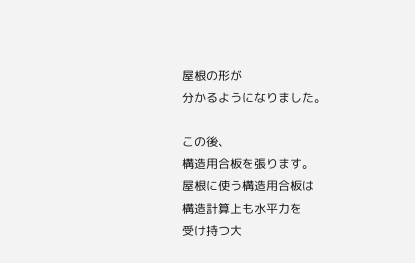屋根の形が
分かるようになりました。

この後、
構造用合板を張ります。
屋根に使う構造用合板は
構造計算上も水平力を
受け持つ大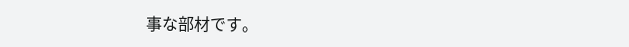事な部材です。